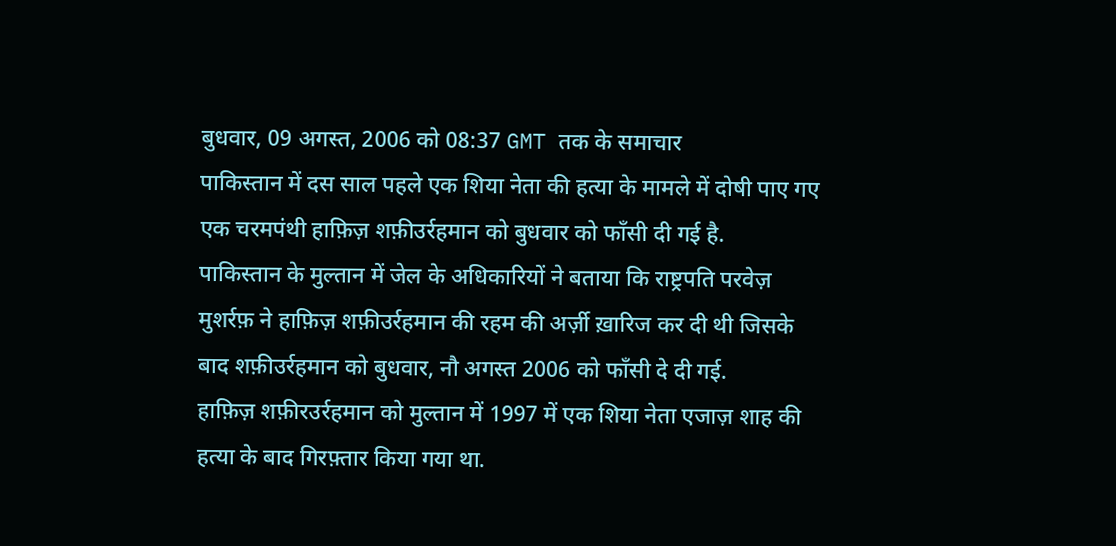बुधवार, 09 अगस्त, 2006 को 08:37 GMT तक के समाचार
पाकिस्तान में दस साल पहले एक शिया नेता की हत्या के मामले में दोषी पाए गए एक चरमपंथी हाफ़िज़ शफ़ीउर्रहमान को बुधवार को फाँसी दी गई है.
पाकिस्तान के मुल्तान में जेल के अधिकारियों ने बताया कि राष्ट्रपति परवेज़ मुशर्रफ़ ने हाफ़िज़ शफ़ीउर्रहमान की रहम की अर्ज़ी ख़ारिज कर दी थी जिसके बाद शफ़ीउर्रहमान को बुधवार, नौ अगस्त 2006 को फाँसी दे दी गई.
हाफ़िज़ शफ़ीरउर्रहमान को मुल्तान में 1997 में एक शिया नेता एजाज़ शाह की हत्या के बाद गिरफ़्तार किया गया था.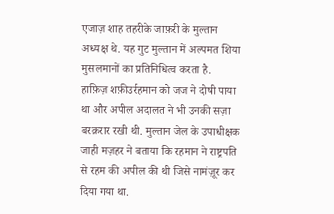एजाज़ शाह तहरीके जाफ़री के मुल्तान अध्यक्ष थे. यह गुट मुल्तान में अल्पमत शिया मुसलमानों का प्रतिनिधित्व करता है.
हाफ़िज़ शफ़ीउर्रहमान को जज ने दोषी पाया था और अपील अदालत ने भी उनकी सज़ा बरक़रार रखी थी. मुल्तान जेल के उपाधीक्षक जाही मज़हर ने बताया कि रहमान ने राष्ट्रपति से रहम की अपील की थी जिसे नामंज़ूर कर दिया गया था.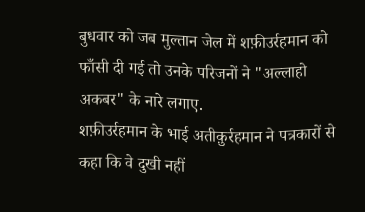बुधवार को जब मुल्तान जेल में शफ़ीउर्रहमान को फाँसी दी गई तो उनके परिजनों ने "अल्लाहो अकबर" के नारे लगाए.
शफ़ीउर्रहमान के भाई अतीक़ुर्रहमान ने पत्रकारों से कहा कि वे दुखी नहीं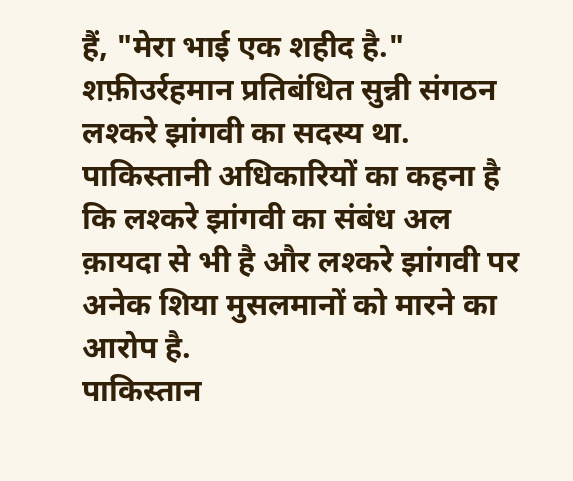हैं, "मेरा भाई एक शहीद है."
शफ़ीउर्रहमान प्रतिबंधित सुन्नी संगठन लश्करे झांगवी का सदस्य था. पाकिस्तानी अधिकारियों का कहना है कि लश्करे झांगवी का संबंध अल क़ायदा से भी है और लश्करे झांगवी पर अनेक शिया मुसलमानों को मारने का आरोप है.
पाकिस्तान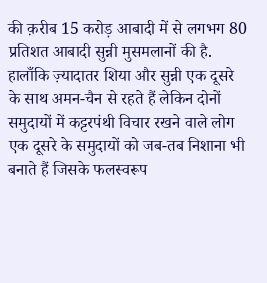की क़रीब 15 करोड़ आबादी में से लगभग 80 प्रतिशत आबादी सुन्नी मुसमलानों की है. हालाँकि ज़्यादातर शिया और सुन्नी एक दूसरे के साथ अमन-चैन से रहते हैं लेकिन दोनों समुदायों में कट्टरपंथी विचार रखने वाले लोग एक दूसरे के समुदायों को जब-तब निशाना भी बनाते हैं जिसके फलस्वरूप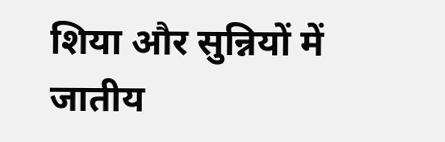शिया और सुन्नियों में जातीय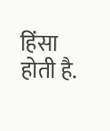हिंसा होती है.